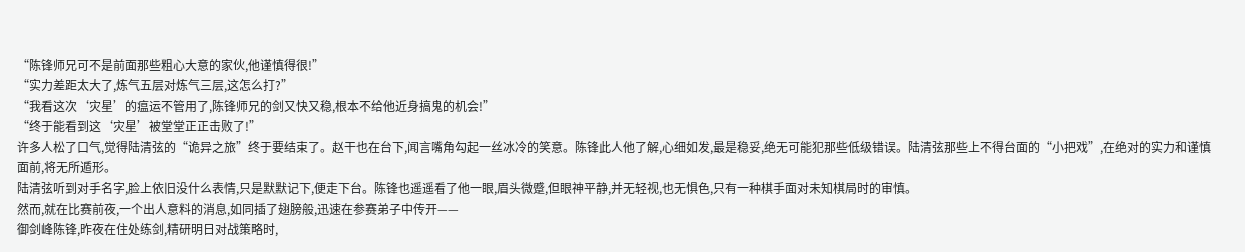“陈锋师兄可不是前面那些粗心大意的家伙,他谨慎得很!”
“实力差距太大了,炼气五层对炼气三层,这怎么打?”
“我看这次‘灾星’的瘟运不管用了,陈锋师兄的剑又快又稳,根本不给他近身搞鬼的机会!”
“终于能看到这‘灾星’被堂堂正正击败了!”
许多人松了口气,觉得陆清弦的“诡异之旅”终于要结束了。赵干也在台下,闻言嘴角勾起一丝冰冷的笑意。陈锋此人他了解,心细如发,最是稳妥,绝无可能犯那些低级错误。陆清弦那些上不得台面的“小把戏”,在绝对的实力和谨慎面前,将无所遁形。
陆清弦听到对手名字,脸上依旧没什么表情,只是默默记下,便走下台。陈锋也遥遥看了他一眼,眉头微蹙,但眼神平静,并无轻视,也无惧色,只有一种棋手面对未知棋局时的审慎。
然而,就在比赛前夜,一个出人意料的消息,如同插了翅膀般,迅速在参赛弟子中传开——
御剑峰陈锋,昨夜在住处练剑,精研明日对战策略时,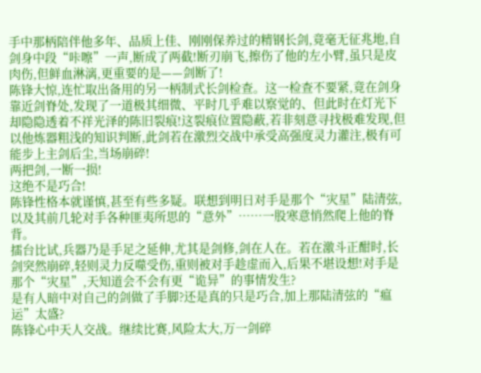手中那柄陪伴他多年、品质上佳、刚刚保养过的精钢长剑,竟毫无征兆地,自剑身中段“咔嚓”一声,断成了两截!断刃崩飞,擦伤了他的左小臂,虽只是皮肉伤,但鲜血淋漓,更重要的是——剑断了!
陈锋大惊,连忙取出备用的另一柄制式长剑检查。这一检查不要紧,竟在剑身靠近剑脊处,发现了一道极其细微、平时几乎难以察觉的、但此时在灯光下却隐隐透着不祥光泽的陈旧裂痕!这裂痕位置隐蔽,若非刻意寻找极难发现,但以他炼器粗浅的知识判断,此剑若在激烈交战中承受高强度灵力灌注,极有可能步上主剑后尘,当场崩碎!
两把剑,一断一损!
这绝不是巧合!
陈锋性格本就谨慎,甚至有些多疑。联想到明日对手是那个“灾星”陆清弦,以及其前几轮对手各种匪夷所思的“意外”……一股寒意悄然爬上他的脊背。
擂台比试,兵器乃是手足之延伸,尤其是剑修,剑在人在。若在激斗正酣时,长剑突然崩碎,轻则灵力反噬受伤,重则被对手趁虚而入,后果不堪设想!对手是那个“灾星”,天知道会不会有更“诡异”的事情发生?
是有人暗中对自己的剑做了手脚?还是真的只是巧合,加上那陆清弦的“瘟运”太盛?
陈锋心中天人交战。继续比赛,风险太大,万一剑碎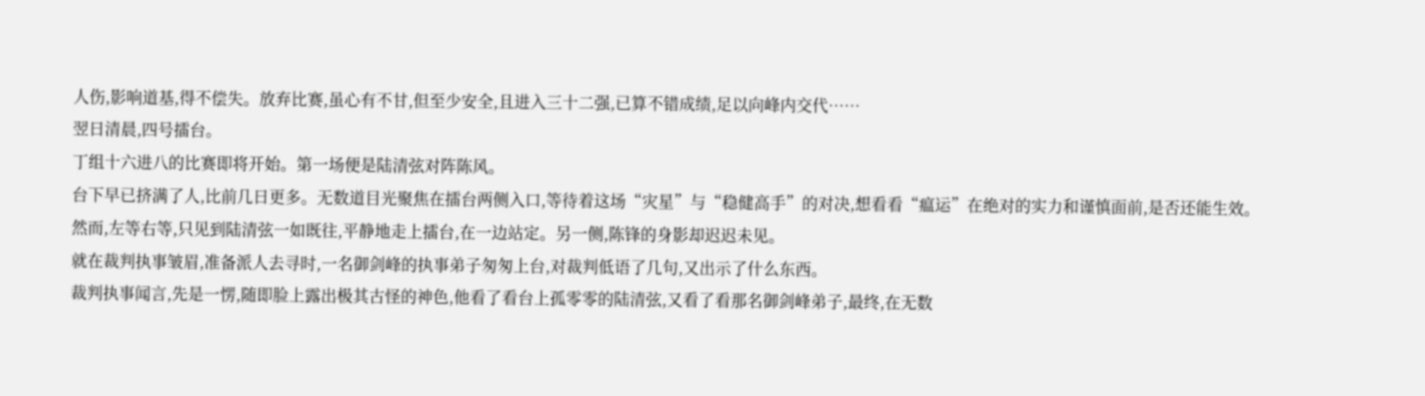人伤,影响道基,得不偿失。放弃比赛,虽心有不甘,但至少安全,且进入三十二强,已算不错成绩,足以向峰内交代……
翌日清晨,四号擂台。
丁组十六进八的比赛即将开始。第一场便是陆清弦对阵陈风。
台下早已挤满了人,比前几日更多。无数道目光聚焦在擂台两侧入口,等待着这场“灾星”与“稳健高手”的对决,想看看“瘟运”在绝对的实力和谨慎面前,是否还能生效。
然而,左等右等,只见到陆清弦一如既往,平静地走上擂台,在一边站定。另一侧,陈锋的身影却迟迟未见。
就在裁判执事皱眉,准备派人去寻时,一名御剑峰的执事弟子匆匆上台,对裁判低语了几句,又出示了什么东西。
裁判执事闻言,先是一愣,随即脸上露出极其古怪的神色,他看了看台上孤零零的陆清弦,又看了看那名御剑峰弟子,最终,在无数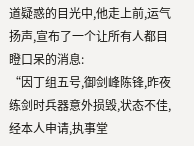道疑惑的目光中,他走上前,运气扬声,宣布了一个让所有人都目瞪口呆的消息:
“因丁组五号,御剑峰陈锋,昨夜练剑时兵器意外损毁,状态不佳,经本人申请,执事堂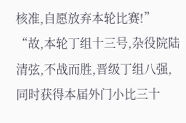核准,自愿放弃本轮比赛!”
“故,本轮丁组十三号,杂役院陆清弦,不战而胜,晋级丁组八强,同时获得本届外门小比三十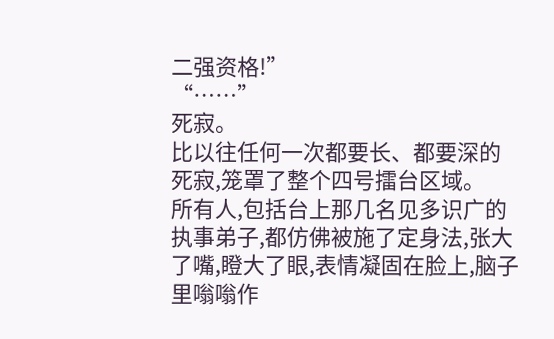二强资格!”
“……”
死寂。
比以往任何一次都要长、都要深的死寂,笼罩了整个四号擂台区域。
所有人,包括台上那几名见多识广的执事弟子,都仿佛被施了定身法,张大了嘴,瞪大了眼,表情凝固在脸上,脑子里嗡嗡作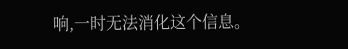响,一时无法消化这个信息。